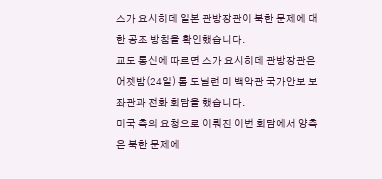스가 요시히데 일본 관방장관이 북한 문제에 대한 공조 방침을 확인했습니다.
교도 통신에 따르면 스가 요시히데 관방장관은 어젯밤(24일) 톰 도닐런 미 백악관 국가안보 보좌관과 전화 회담을 했습니다.
미국 측의 요청으로 이뤄진 이번 회담에서 양측은 북한 문제에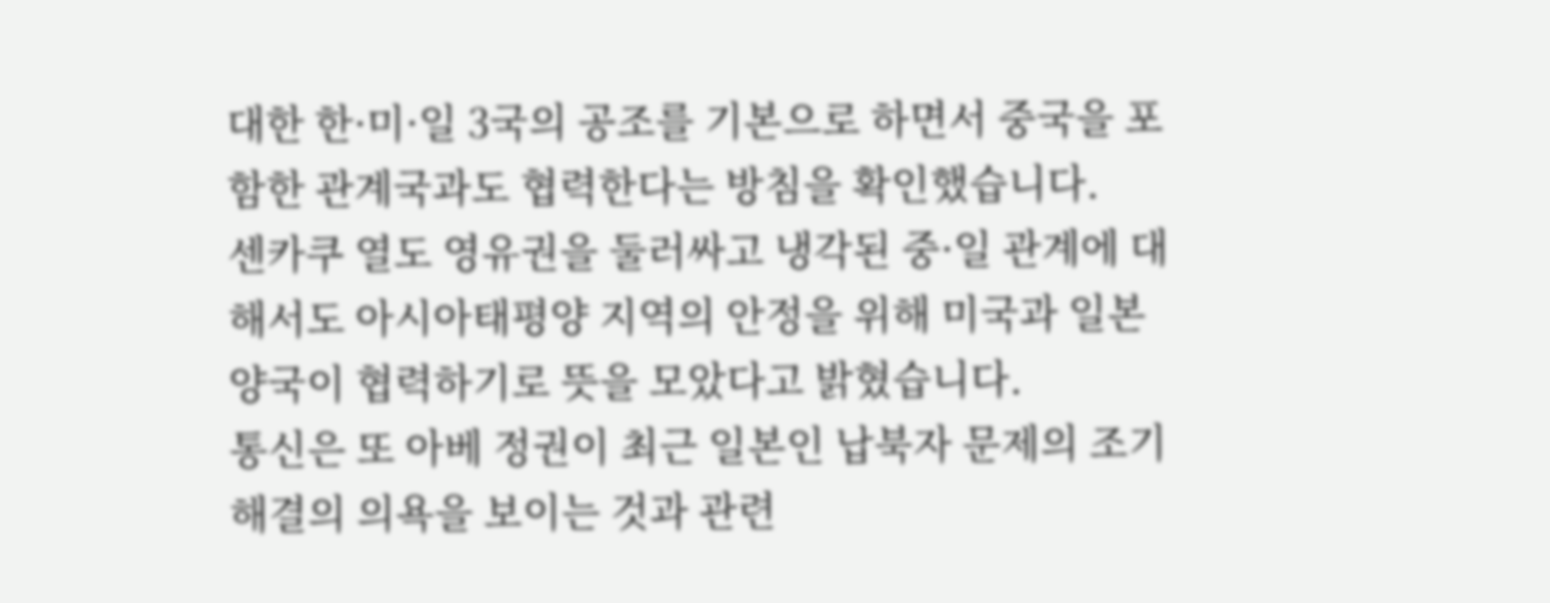대한 한·미·일 3국의 공조를 기본으로 하면서 중국을 포함한 관계국과도 협력한다는 방침을 확인했습니다.
센카쿠 열도 영유권을 둘러싸고 냉각된 중·일 관계에 대해서도 아시아태평양 지역의 안정을 위해 미국과 일본 양국이 협력하기로 뜻을 모았다고 밝혔습니다.
통신은 또 아베 정권이 최근 일본인 납북자 문제의 조기 해결의 의욕을 보이는 것과 관련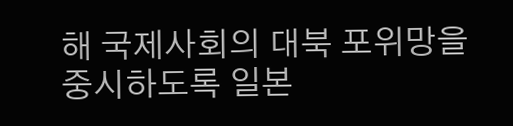해 국제사회의 대북 포위망을 중시하도록 일본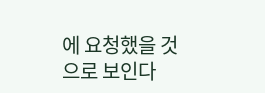에 요청했을 것으로 보인다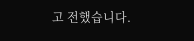고 전했습니다.